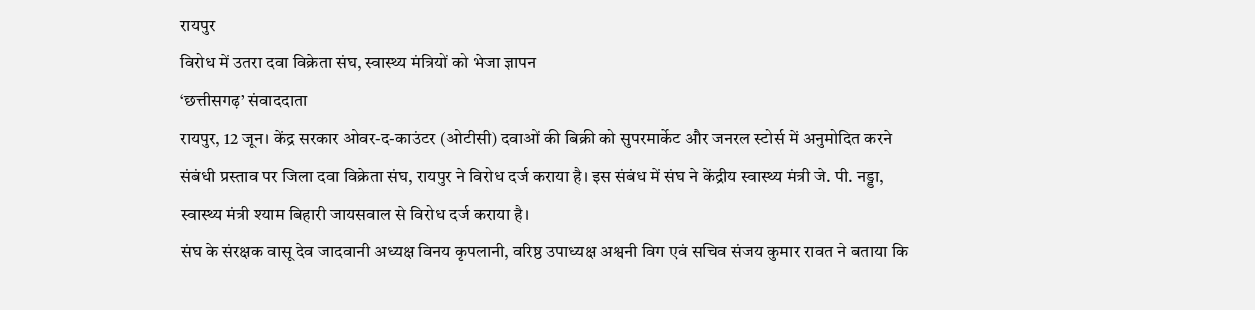रायपुर
विरोध में उतरा दवा विक्रेता संघ, स्वास्थ्य मंत्रियों को भेजा ज्ञापन
‘छत्तीसगढ़’ संवाददाता
रायपुर, 12 जून। केंद्र सरकार ओवर-द-काउंटर (ओटीसी) दवाओं की बिक्री को सुपरमार्केट और जनरल स्टोर्स में अनुमोदित करने संबंधी प्रस्ताव पर जिला दवा विक्रेता संघ, रायपुर ने विरोध दर्ज कराया है। इस संबंध में संघ ने केंद्रीय स्वास्थ्य मंत्री जे. पी. नड्डा, स्वास्थ्य मंत्री श्याम बिहारी जायसवाल से विरोध दर्ज कराया है।
संघ के संरक्षक वासू देव जादवानी अध्यक्ष विनय कृपलानी, वरिष्ठ उपाध्यक्ष अश्वनी विग एवं सचिव संजय कुमार रावत ने बताया कि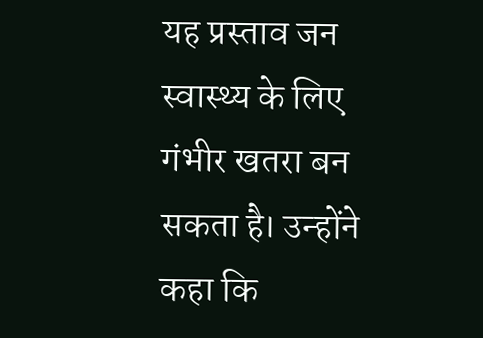यह प्रस्ताव जन स्वास्थ्य के लिए गंभीर खतरा बन सकता है। उन्होंने कहा कि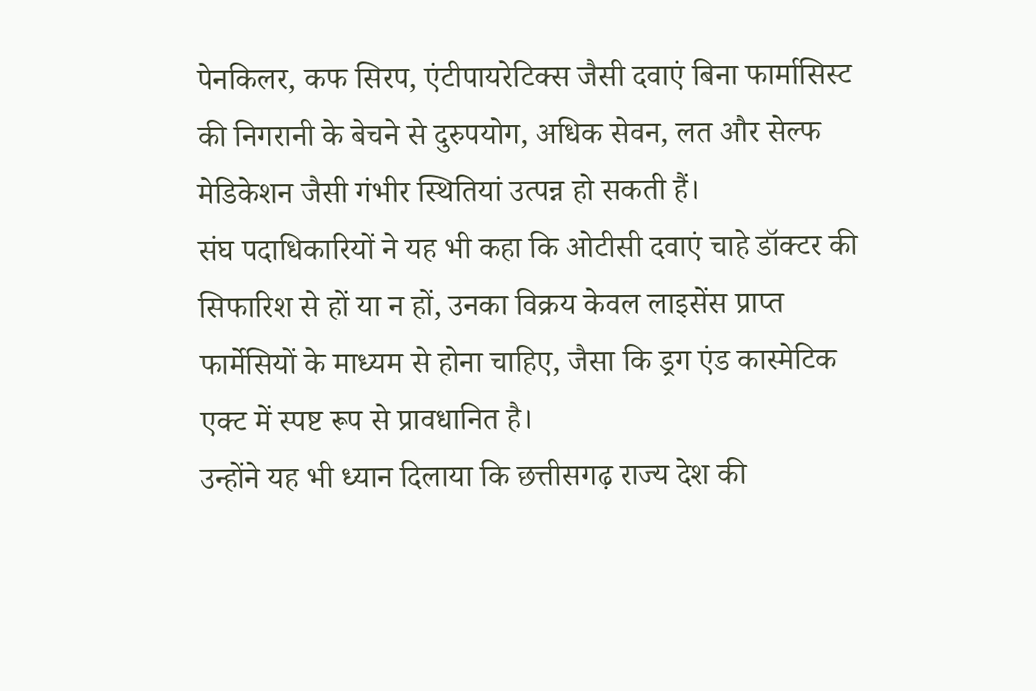पेनकिलर, कफ सिरप, एंटीपायरेटिक्स जैसी दवाएं बिना फार्मासिस्ट की निगरानी के बेचने से दुरुपयोग, अधिक सेवन, लत और सेल्फ मेडिकेशन जैसी गंभीर स्थितियां उत्पन्न हो सकती हैं।
संघ पदाधिकारियों ने यह भी कहा कि ओटीसी दवाएं चाहे डॉक्टर की सिफारिश से हों या न हों, उनका विक्रय केवल लाइसेंस प्राप्त फार्मेसियों के माध्यम से होना चाहिए, जैसा कि ड्रग एंड कास्मेटिक एक्ट में स्पष्ट रूप से प्रावधानित है।
उन्होंने यह भी ध्यान दिलाया कि छत्तीसगढ़ राज्य देश की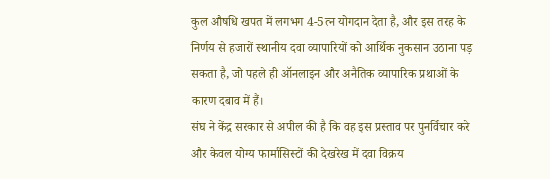कुल औषधि खपत में लगभग 4-5त्न योगदान देता है, और इस तरह के निर्णय से हजारों स्थानीय दवा व्यापारियों को आर्थिक नुकसान उठाना पड़ सकता है, जो पहले ही ऑनलाइन और अनैतिक व्यापारिक प्रथाओं के कारण दबाव में हैं।
संघ ने केंद्र सरकार से अपील की है कि वह इस प्रस्ताव पर पुनर्विचार करे और केवल योग्य फार्मासिस्टों की देखरेख में दवा विक्रय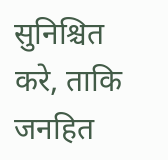सुनिश्चित करे, ताकि जनहित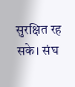सुरक्षित रह सके। संघ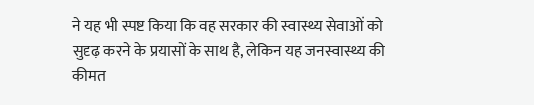ने यह भी स्पष्ट किया कि वह सरकार की स्वास्थ्य सेवाओं को सुदृढ़ करने के प्रयासों के साथ है, लेकिन यह जनस्वास्थ्य की कीमत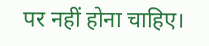पर नहीं होना चाहिए।